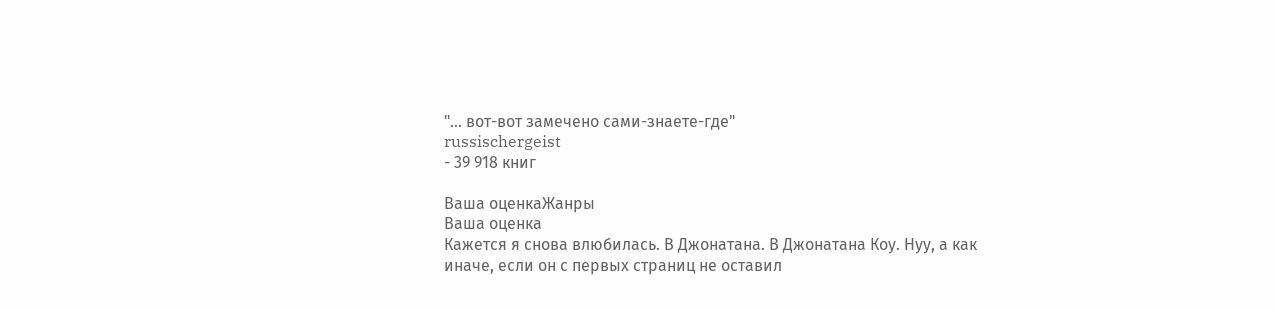"... вот-вот замечено сами-знаете-где"
russischergeist
- 39 918 книг

Ваша оценкаЖанры
Ваша оценка
Кажется я снова влюбилась. В Джонатана. В Джонатана Коу. Нуу, а как иначе, если он с первых страниц не оставил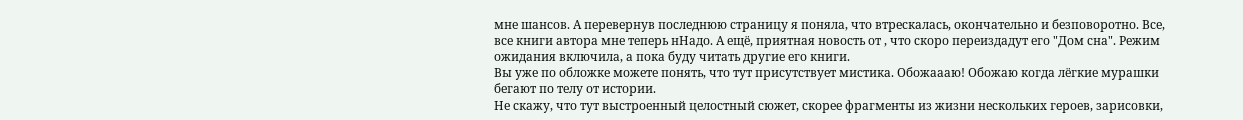мне шансов. А перевернув последнюю страницу я поняла, что втрескалась, окончательно и безповоротно. Все, все книги автора мне теперь нНадо. А ещё, приятная новость от , что скоро переиздадут его "Дом сна". Режим ожидания включила, а пока буду читать другие его книги.
Вы уже по обложке можете понять, что тут присутствует мистика. Обожаааю! Обожаю когда лёгкие мурашки бегают по телу от истории.
Не скажу, что тут выстроенный целостный сюжет, скорее фрагменты из жизни нескольких героев, зарисовки,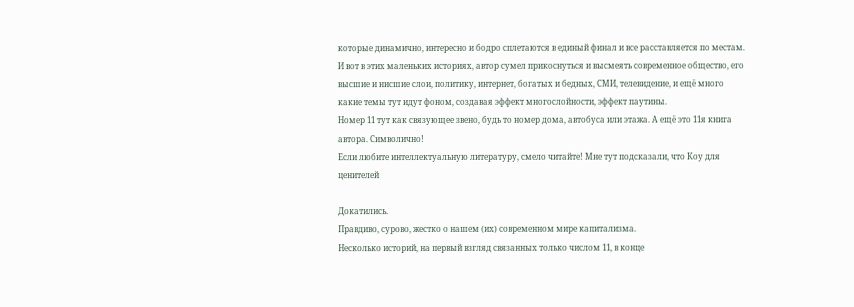которые динамично, интересно и бодро сплетаются в единый финал и все расставляется по местам. И вот в этих маленьких историях, автор сумел прикоснуться и высмеять современное общество, его высшие и нисшие слои, политику, интернет, богатых и бедных, СМИ, телевидение, и ещё много какие темы тут идут фоном, создавая эффект многослойности, эффект паутины.
Номер 11 тут как связующее звено, будь то номер дома, автобуса или этажа. А ещё это 11я книга автора. Символично!
Если любите интеллектуальную литературу, смело читайте! Мне тут подсказали, что Коу для ценителей

Докатились.
Правдиво, сурово, жестко о нашем (их) современном мире капитализма.
Несколько историй, на первый взгляд связанных только числом 11, в конце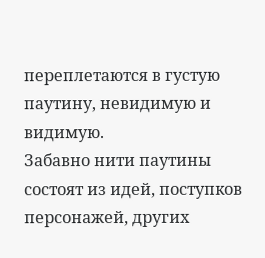переплетаются в густую паутину, невидимую и видимую.
Забавно нити паутины состоят из идей, поступков персонажей, других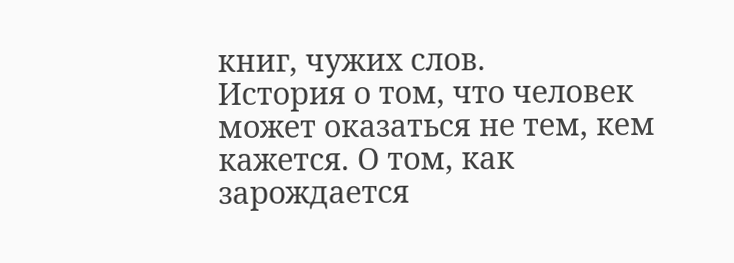книг, чужих слов.
История о том, что человек может оказаться не тем, кем кажется. О том, как зарождается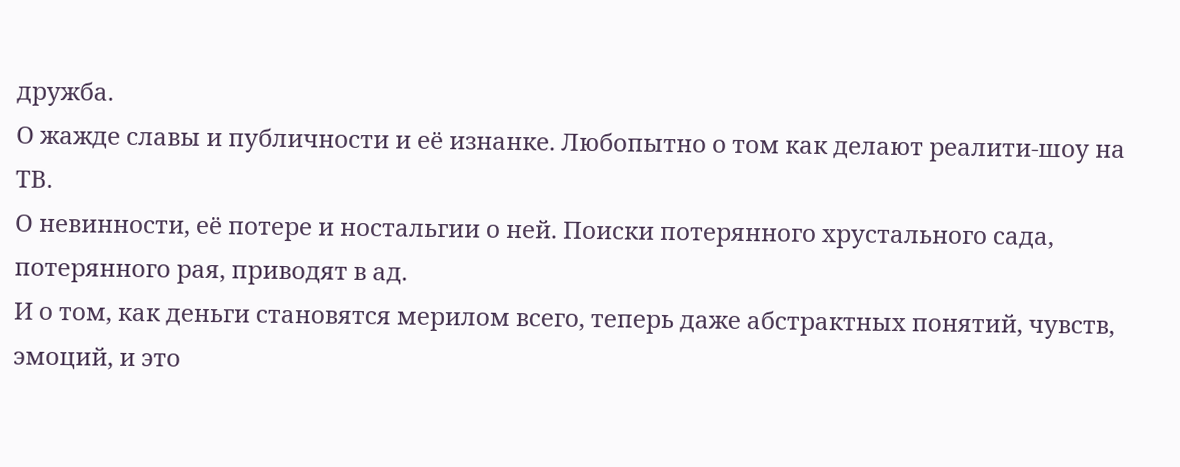дружба.
О жажде славы и публичности и её изнанке. Любопытно о том как делают реалити-шоу на ТВ.
О невинности, её потере и ностальгии о ней. Поиски потерянного хрустального сада, потерянного рая, приводят в ад.
И о том, как деньги становятся мерилом всего, теперь даже абстрактных понятий, чувств, эмоций, и это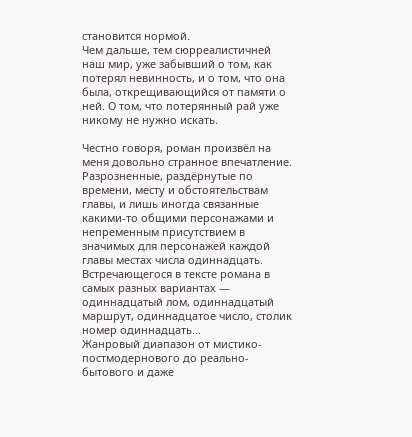становится нормой.
Чем дальше, тем сюрреалистичней наш мир, уже забывший о том, как потерял невинность, и о том, что она была, открещивающийся от памяти о ней. О том, что потерянный рай уже никому не нужно искать.

Честно говоря, роман произвёл на меня довольно странное впечатление. Разрозненные, раздёрнутые по времени, месту и обстоятельствам главы, и лишь иногда связанные какими-то общими персонажами и непременным присутствием в значимых для персонажей каждой главы местах числа одиннадцать. Встречающегося в тексте романа в самых разных вариантах — одиннадцатый лом, одиннадцатый маршрут, одиннадцатое число, столик номер одиннадцать...
Жанровый диапазон от мистико-постмодернового до реально-бытового и даже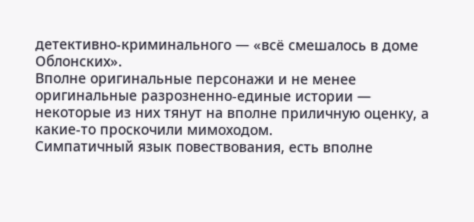детективно-криминального — «всё смешалось в доме Облонских».
Вполне оригинальные персонажи и не менее оригинальные разрозненно-единые истории — некоторые из них тянут на вполне приличную оценку, а какие-то проскочили мимоходом.
Симпатичный язык повествования, есть вполне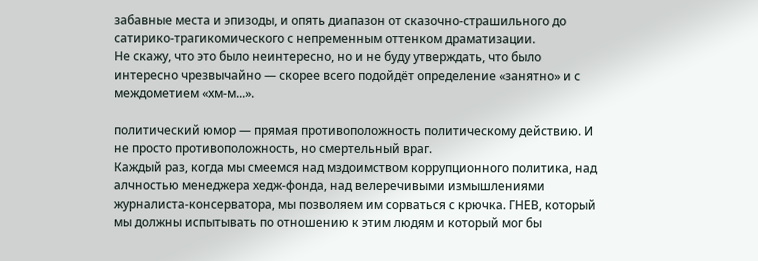забавные места и эпизоды, и опять диапазон от сказочно-страшильного до сатирико-трагикомического с непременным оттенком драматизации.
Не скажу, что это было неинтересно, но и не буду утверждать, что было интересно чрезвычайно — скорее всего подойдёт определение «занятно» и с междометием «хм-м...».

политический юмор — прямая противоположность политическому действию. И не просто противоположность, но смертельный враг.
Каждый раз, когда мы смеемся над мздоимством коррупционного политика, над алчностью менеджера хедж-фонда, над велеречивыми измышлениями журналиста-консерватора, мы позволяем им сорваться с крючка. ГНЕВ, который мы должны испытывать по отношению к этим людям и который мог бы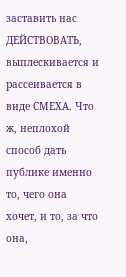заставить нас ДЕЙСТВОВАТЬ, выплескивается и рассеивается в виде СМЕХА. Что ж, неплохой способ дать публике именно то, чего она хочет, и то, за что она,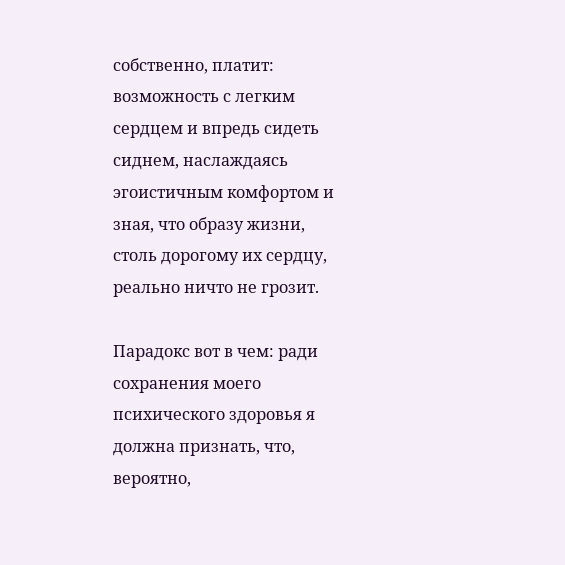собственно, платит: возможность с легким сердцем и впредь сидеть сиднем, наслаждаясь эгоистичным комфортом и зная, что образу жизни, столь дорогому их сердцу, реально ничто не грозит.

Парадокс вот в чем: ради сохранения моего психического здоровья я должна признать, что, вероятно,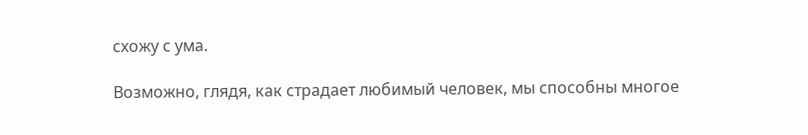схожу с ума.

Возможно, глядя, как страдает любимый человек, мы способны многое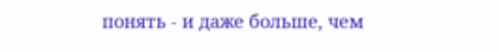понять - и даже больше, чем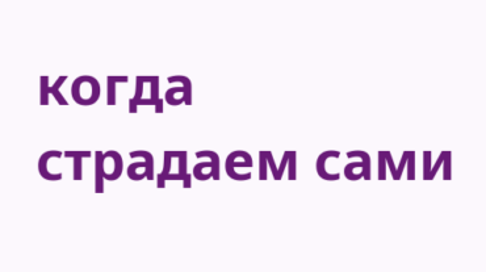когда страдаем сами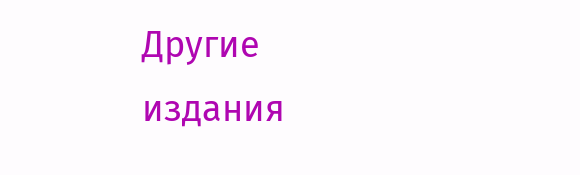Другие издания